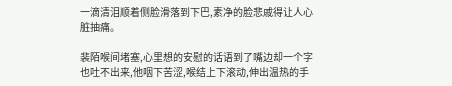一滴清泪顺着侧脸滑落到下巴,素净的脸悲戚得让人心脏抽痛。

裴陌喉间堵塞,心里想的安慰的话语到了嘴边却一个字也吐不出来,他咽下苦涩,喉结上下滚动,伸出温热的手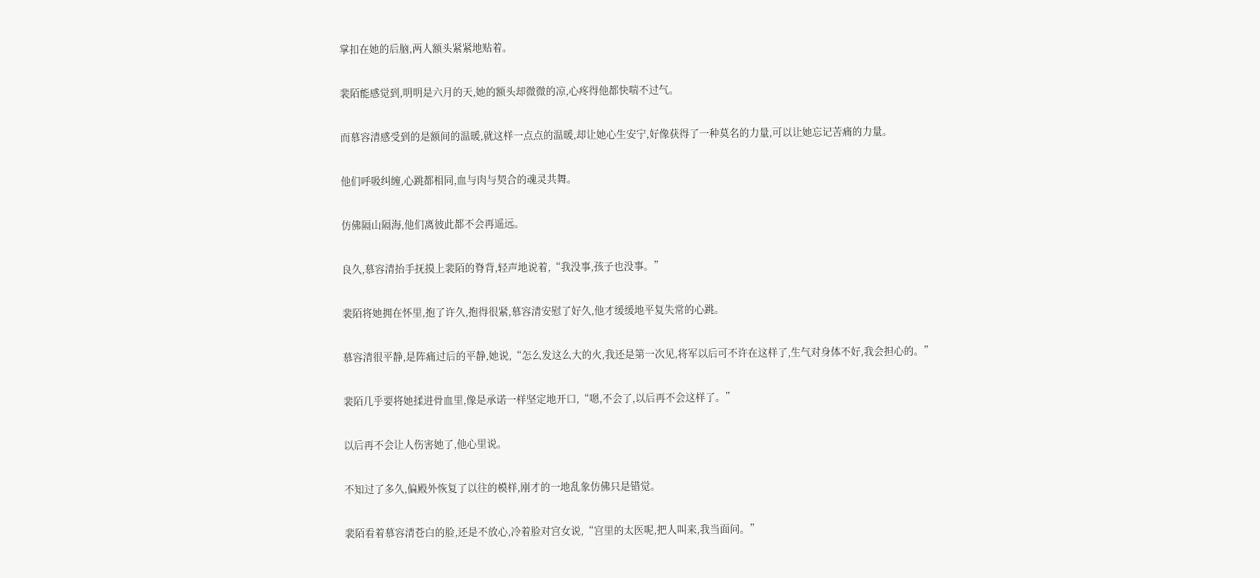掌扣在她的后脑,两人额头紧紧地贴着。

裴陌能感觉到,明明是六月的天,她的额头却微微的凉,心疼得他都快喘不过气。

而慕容清感受到的是额间的温暖,就这样一点点的温暖,却让她心生安宁,好像获得了一种莫名的力量,可以让她忘记苦痛的力量。

他们呼吸纠缠,心跳都相同,血与肉与契合的魂灵共舞。

仿佛隔山隔海,他们离彼此都不会再遥远。

良久,慕容清抬手抚摸上裴陌的脊背,轻声地说着,“我没事,孩子也没事。”

裴陌将她拥在怀里,抱了许久,抱得很紧,慕容清安慰了好久,他才缓缓地平复失常的心跳。

慕容清很平静,是阵痛过后的平静,她说,“怎么发这么大的火,我还是第一次见,将军以后可不许在这样了,生气对身体不好,我会担心的。”

裴陌几乎要将她揉进骨血里,像是承诺一样坚定地开口,“嗯,不会了,以后再不会这样了。”

以后再不会让人伤害她了,他心里说。

不知过了多久,偏殿外恢复了以往的模样,刚才的一地乱象仿佛只是错觉。

裴陌看着慕容清苍白的脸,还是不放心,冷着脸对宫女说,“宫里的太医呢,把人叫来,我当面问。”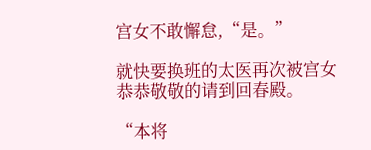宫女不敢懈怠,“是。”

就快要换班的太医再次被宫女恭恭敬敬的请到回春殿。

“本将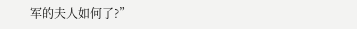军的夫人如何了?”